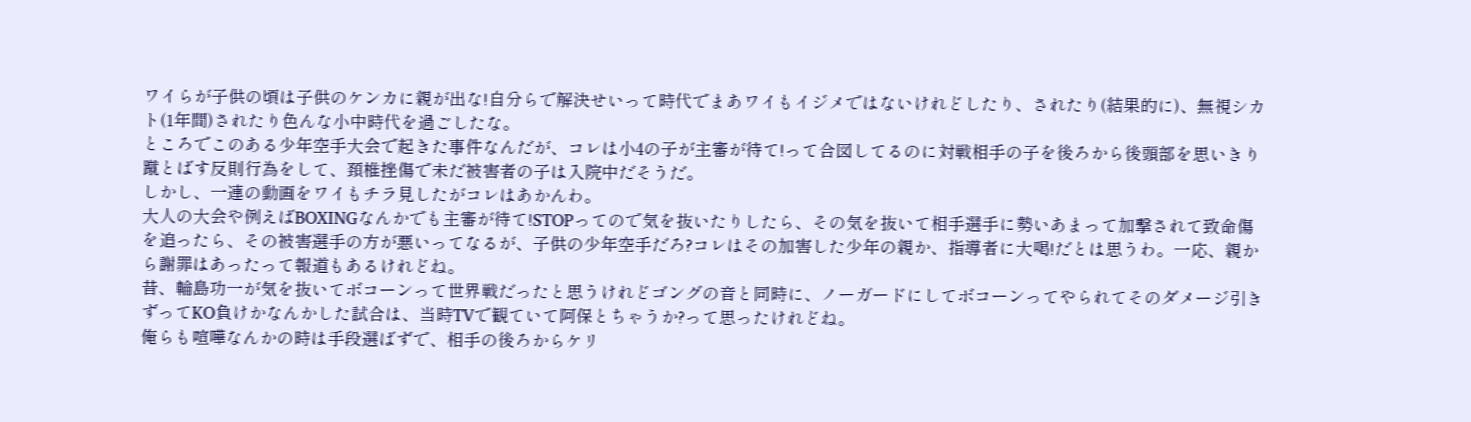ワイらが子供の頃は子供のケンカに親が出な!自分らで解決せいって時代でまあワイもイジメではないけれどしたり、されたり(結果的に)、無視シカト(1年間)されたり色んな小中時代を過ごしたな。
ところでこのある少年空手大会で起きた事件なんだが、コレは小4の子が主審が待て!って合図してるのに対戦相手の子を後ろから後頭部を思いきり蹴とばす反則行為をして、頚椎挫傷で未だ被害者の子は入院中だそうだ。
しかし、一連の動画をワイもチラ見したがコレはあかんわ。
大人の大会や例えばBOXINGなんかでも主審が待て!STOPってので気を抜いたりしたら、その気を抜いて相手選手に勢いあまって加撃されて致命傷を追ったら、その被害選手の方が悪いってなるが、子供の少年空手だろ?コレはその加害した少年の親か、指導者に大喝!だとは思うわ。一応、親から謝罪はあったって報道もあるけれどね。
昔、輪島功一が気を抜いてボコーンって世界戦だったと思うけれどゴングの音と同時に、ノーガードにしてボコーンってやられてそのダメージ引きずってKO負けかなんかした試合は、当時TVで観ていて阿保とちゃうか?って思ったけれどね。
俺らも喧嘩なんかの時は手段選ばずで、相手の後ろからケリ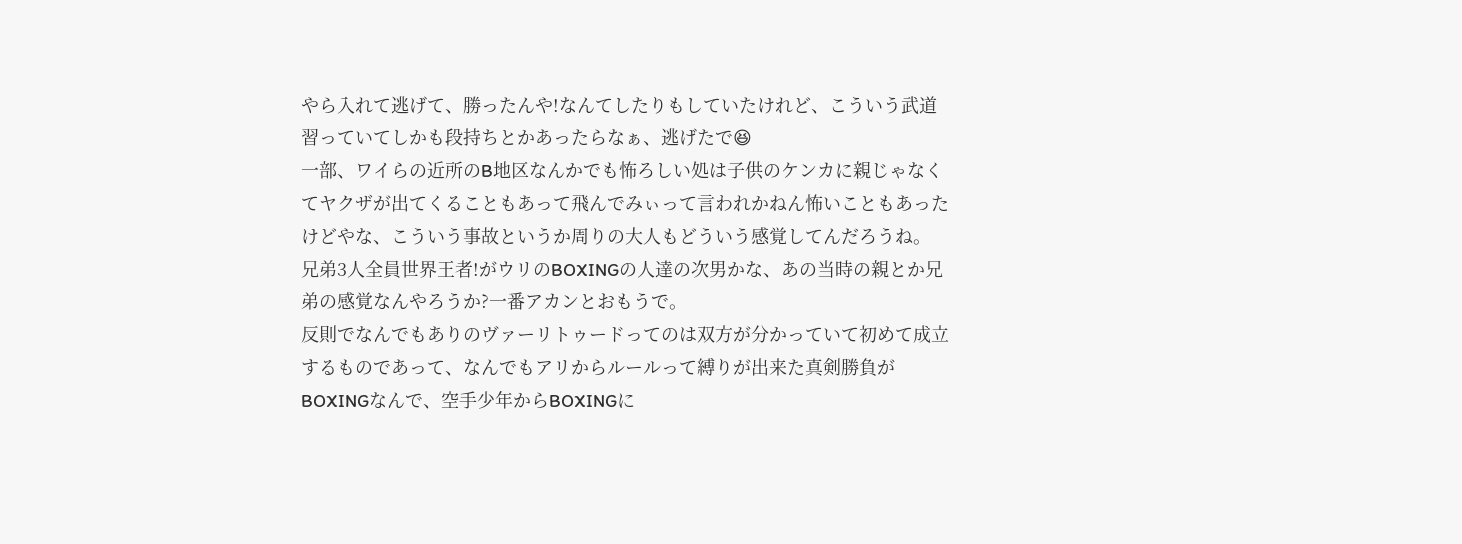やら入れて逃げて、勝ったんや!なんてしたりもしていたけれど、こういう武道習っていてしかも段持ちとかあったらなぁ、逃げたで😆
一部、ワイらの近所のB地区なんかでも怖ろしい処は子供のケンカに親じゃなくてヤクザが出てくることもあって飛んでみぃって言われかねん怖いこともあったけどやな、こういう事故というか周りの大人もどういう感覚してんだろうね。
兄弟3人全員世界王者!がウリのBOXINGの人達の次男かな、あの当時の親とか兄弟の感覚なんやろうか?一番アカンとおもうで。
反則でなんでもありのヴァーリトゥードってのは双方が分かっていて初めて成立するものであって、なんでもアリからルールって縛りが出来た真剣勝負がBOXINGなんで、空手少年からBOXINGに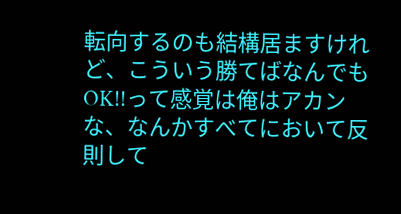転向するのも結構居ますけれど、こういう勝てばなんでもOK!!って感覚は俺はアカンな、なんかすべてにおいて反則して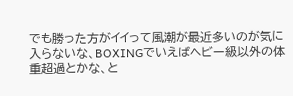でも勝った方がイイって風潮が最近多いのが気に入らないな、BOXINGでいえばヘビー級以外の体重超過とかな、と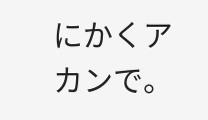にかくアカンで。